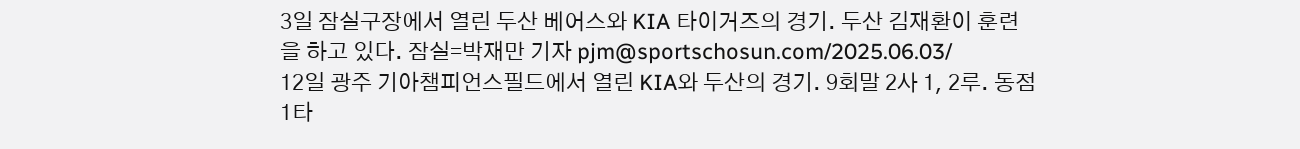3일 잠실구장에서 열린 두산 베어스와 KIA 타이거즈의 경기. 두산 김재환이 훈련을 하고 있다. 잠실=박재만 기자 pjm@sportschosun.com/2025.06.03/
12일 광주 기아챔피언스필드에서 열린 KIA와 두산의 경기. 9회말 2사 1, 2루. 동점 1타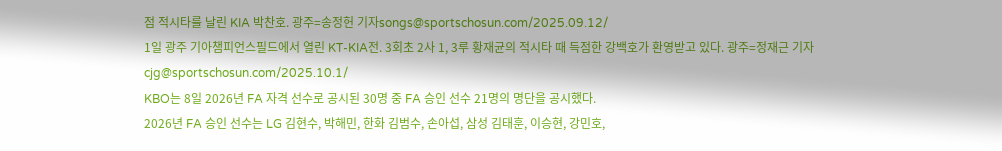점 적시타를 날린 KIA 박찬호. 광주=송정헌 기자songs@sportschosun.com/2025.09.12/
1일 광주 기아챔피언스필드에서 열린 KT-KIA전. 3회초 2사 1, 3루 황재균의 적시타 때 득점한 강백호가 환영받고 있다. 광주=정재근 기자 cjg@sportschosun.com/2025.10.1/
KBO는 8일 2026년 FA 자격 선수로 공시된 30명 중 FA 승인 선수 21명의 명단을 공시했다.
2026년 FA 승인 선수는 LG 김현수, 박해민, 한화 김범수, 손아섭, 삼성 김태훈, 이승현, 강민호,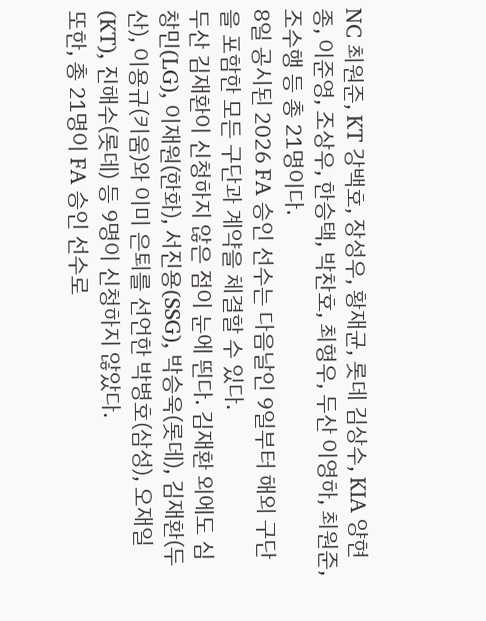NC 최원준, KT 강백호, 장성우, 황재균, 롯데 김상수, KIA 양현종, 이준영, 조상우, 한승택, 박찬호, 최형우, 두산 이영하, 최원준, 조수행 등 총 21명이다.
8일 공시된 2026 FA 승인 선수는 다음날인 9일부터 해외 구단을 포함한 모든 구단과 계약을 체결할 수 있다.
두산 김재환이 신청하지 않은 점이 눈에 띈다. 김재환 외에도 심창민(LG), 이재원(한화), 서진용(SSG), 박승욱(롯데), 김재환(두산), 이용규(키움)와 이미 은퇴를 선언한 박병호(삼성), 오재일(KT), 진해수(롯데) 등 9명이 신청하지 않았다.
또한, 총 21명이 FA 승인 선수로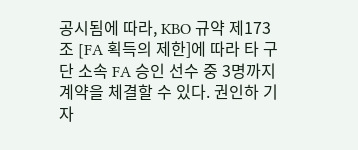공시됨에 따라, KBO 규약 제173조 [FA 획득의 제한]에 따라 타 구단 소속 FA 승인 선수 중 3명까지 계약을 체결할 수 있다. 권인하 기자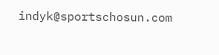indyk@sportschosun.com